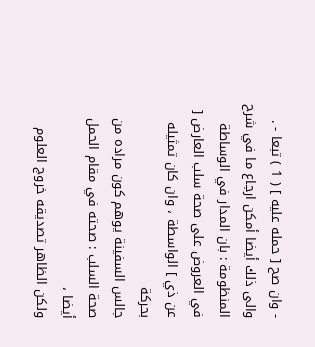- وان صح [ حمله عليه ] ( 1 ) تبعا - .
والى ذلك أيضا أمكن ارجاع ما في شرح المنظومة : بان المدار في الوساطة
في العروض على صحة سلب العارض [ عن ذي ] الواسطة ، وان كان تمثيله بحركة
جالس السفينة يوهم كون مراده من صحة السلب : صحته في مقام الحمل أيضا ،
ولكن الظاهر تصديقه خروج العلوم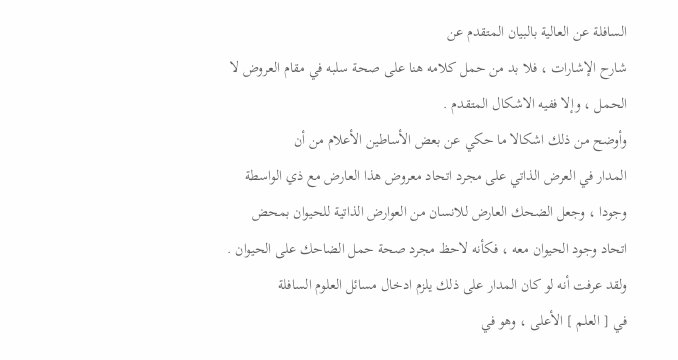السافلة عن العالية بالبيان المتقدم عن
شارح الإشارات ، فلا بد من حمل كلامه هنا على صحة سلبه في مقام العروض لا
الحمل ، وإلا ففيه الاشكال المتقدم .
وأوضح من ذلك اشكالا ما حكي عن بعض الأساطين الأعلام من أن
المدار في العرض الذاتي على مجرد اتحاد معروض هذا العارض مع ذي الواسطة
وجودا ، وجعل الضحك العارض للانسان من العوارض الذاتية للحيوان بمحض
اتحاد وجود الحيوان معه ، فكأنه لاحظ مجرد صحة حمل الضاحك على الحيوان .
ولقد عرفت أنه لو كان المدار على ذلك يلزم ادخال مسائل العلوم السافلة
في [ العلم ] الأعلى ، وهو في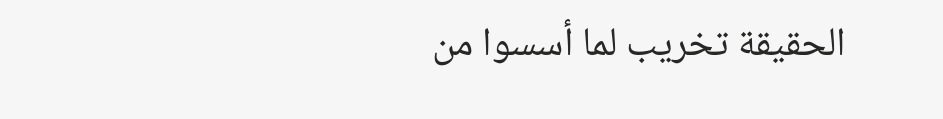الحقيقة تخريب لما أسسوا من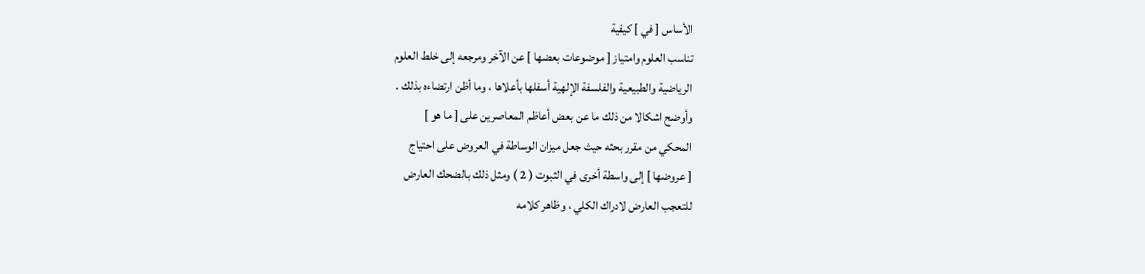الأساس [ في ] كيفية
تناسب العلوم وامتياز [ موضوعات بعضها ] عن الآخر ومرجعه إلى خلط العلوم
الرياضية والطبيعية والفلسفة الإلهية أسفلها بأعلاها ، وما أظن ارتضاءه بذلك .
وأوضح اشكالا من ذلك ما عن بعض أعاظم المعاصرين على [ ما هو ]
المحكي من مقرر بحثه حيث جعل ميزان الوساطة في العروض على احتياج
[ عروضها ] إلى واسطة أخرى في الثبوت ( 2 ) ومثل ذلك بالضحك العارض
للتعجب العارض لادراك الكلي ، وظاهر كلامه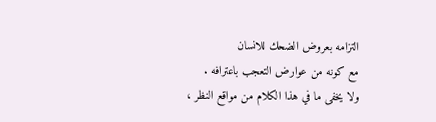التزامه بعروض الضحك للانسان
مع كونه من عوارض التعجب باعترافه .
ولا يخفى ما في هذا الكلام من مواقع النظر ،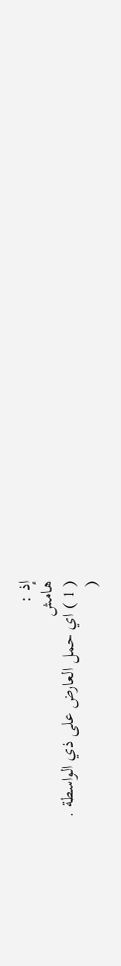إذ :
هامش
( 1 ) اي حمل العارض على ذي الواسطة .
(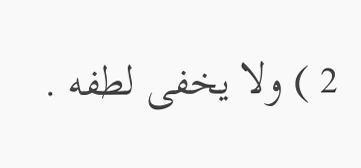2 ) ولا يخفى لطفه .